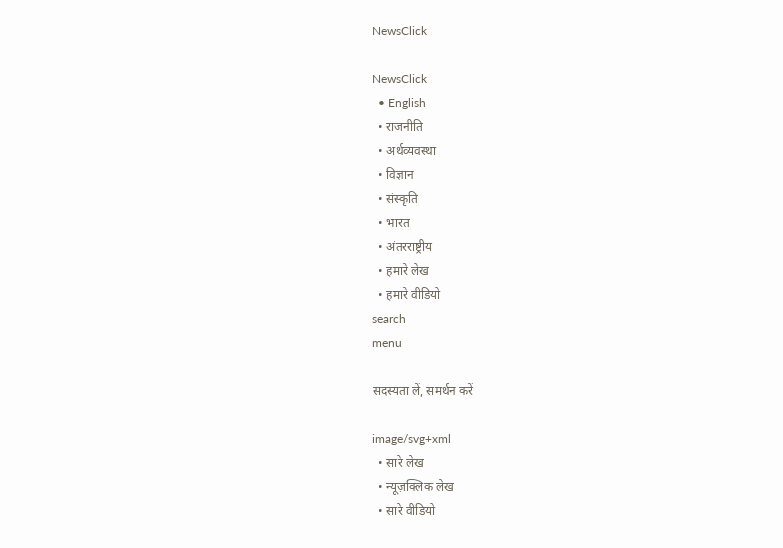NewsClick

NewsClick
  • English
  • राजनीति
  • अर्थव्यवस्था
  • विज्ञान
  • संस्कृति
  • भारत
  • अंतरराष्ट्रीय
  • हमारे लेख
  • हमारे वीडियो
search
menu

सदस्यता लें, समर्थन करें

image/svg+xml
  • सारे लेख
  • न्यूज़क्लिक लेख
  • सारे वीडियो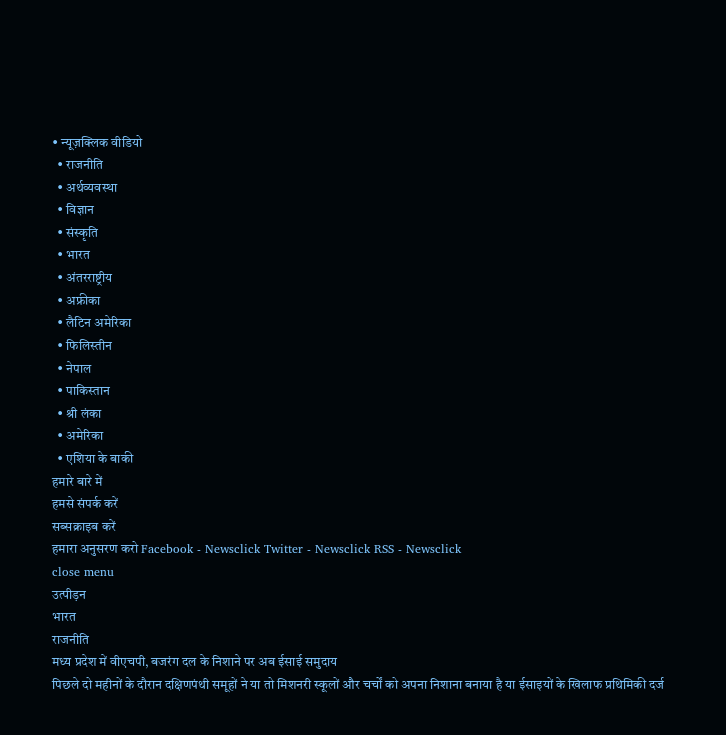• न्यूज़क्लिक वीडियो
  • राजनीति
  • अर्थव्यवस्था
  • विज्ञान
  • संस्कृति
  • भारत
  • अंतरराष्ट्रीय
  • अफ्रीका
  • लैटिन अमेरिका
  • फिलिस्तीन
  • नेपाल
  • पाकिस्तान
  • श्री लंका
  • अमेरिका
  • एशिया के बाकी
हमारे बारे में
हमसे संपर्क करें
सब्सक्राइब करें
हमारा अनुसरण करो Facebook - Newsclick Twitter - Newsclick RSS - Newsclick
close menu
उत्पीड़न
भारत
राजनीति
मध्य प्रदेश में वीएचपी, बजरंग दल के निशाने पर अब ईसाई समुदाय
पिछले दो महीनों के दौरान दक्षिणपंथी समूहों ने या तो मिशनरी स्कूलों और चर्चों को अपना निशाना बनाया है या ईसाइयों के खिलाफ प्रथिमिकी दर्ज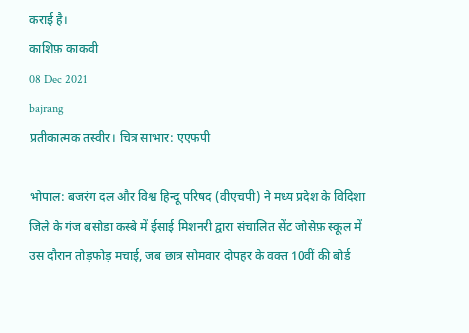कराई है।
काशिफ़ काकवी
08 Dec 2021
bajrang
प्रतीकात्मक तस्वीर। चित्र साभार: एएफपी

भोपाल: बजरंग दल और विश्व हिन्दू परिषद (वीएचपी) ने मध्य प्रदेश के विदिशा जिले के गंज बसोडा कस्बे में ईसाई मिशनरी द्वारा संचालित सेंट जोसेफ़ स्कूल में उस दौरान तोड़फोड़ मचाई, जब छात्र सोमवार दोपहर के वक्त 10वीं की बोर्ड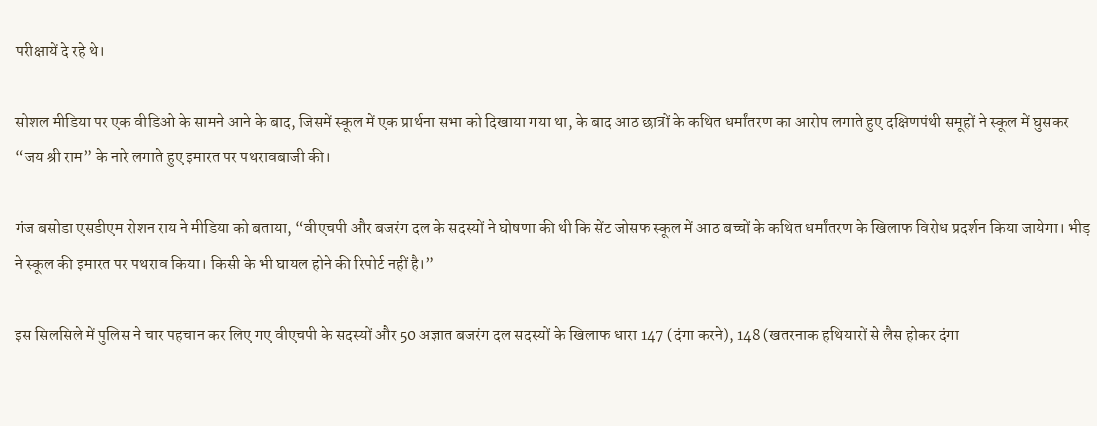परीक्षायें दे रहे थे।

सोशल मीडिया पर एक वीडिओ के सामने आने के बाद, जिसमें स्कूल में एक प्रार्थना सभा को दिखाया गया था, के बाद आठ छात्रों के कथित धर्मांतरण का आरोप लगाते हुए दक्षिणपंथी समूहों ने स्कूल में घुसकर “जय श्री राम” के नारे लगाते हुए इमारत पर पथरावबाजी की।

गंज बसोडा एसडीएम रोशन राय ने मीडिया को बताया, “वीएचपी और बजरंग दल के सदस्यों ने घोषणा की थी कि सेंट जोसफ स्कूल में आठ बच्चों के कथित धर्मांतरण के खिलाफ विरोध प्रदर्शन किया जायेगा। भीड़ ने स्कूल की इमारत पर पथराव किया। किसी के भी घायल होने की रिपोर्ट नहीं है।”

इस सिलसिले में पुलिस ने चार पहचान कर लिए गए वीएचपी के सदस्यों और 50 अज्ञात बजरंग दल सदस्यों के खिलाफ धारा 147 (दंगा करने), 148 (खतरनाक हथियारों से लैस होकर दंगा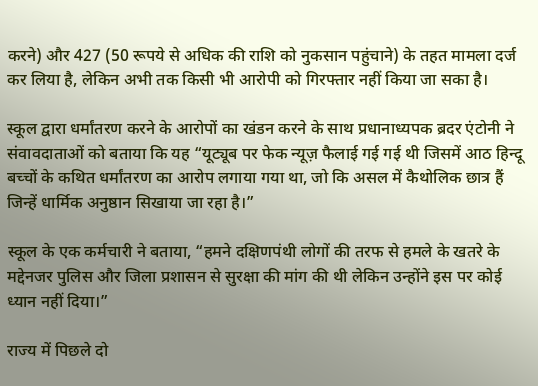करने) और 427 (50 रूपये से अधिक की राशि को नुकसान पहुंचाने) के तहत मामला दर्ज कर लिया है, लेकिन अभी तक किसी भी आरोपी को गिरफ्तार नहीं किया जा सका है।

स्कूल द्वारा धर्मांतरण करने के आरोपों का खंडन करने के साथ प्रधानाध्यपक ब्रदर एंटोनी ने संवावदाताओं को बताया कि यह “यूट्यूब पर फेक न्यूज़ फैलाई गई गई थी जिसमें आठ हिन्दू बच्चों के कथित धर्मांतरण का आरोप लगाया गया था, जो कि असल में कैथोलिक छात्र हैं जिन्हें धार्मिक अनुष्ठान सिखाया जा रहा है।”

स्कूल के एक कर्मचारी ने बताया, “हमने दक्षिणपंथी लोगों की तरफ से हमले के खतरे के मद्देनजर पुलिस और जिला प्रशासन से सुरक्षा की मांग की थी लेकिन उन्होंने इस पर कोई ध्यान नहीं दिया।”

राज्य में पिछले दो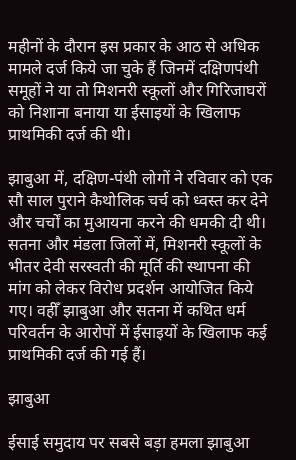महीनों के दौरान इस प्रकार के आठ से अधिक मामले दर्ज किये जा चुके हैं जिनमें दक्षिणपंथी समूहों ने या तो मिशनरी स्कूलों और गिरिजाघरों को निशाना बनाया या ईसाइयों के खिलाफ प्राथमिकी दर्ज की थी।

झाबुआ में, दक्षिण-पंथी लोगों ने रविवार को एक सौ साल पुराने कैथोलिक चर्च को ध्वस्त कर देने और चर्चों का मुआयना करने की धमकी दी थी। सतना और मंडला जिलों में, मिशनरी स्कूलों के भीतर देवी सरस्वती की मूर्ति की स्थापना की मांग को लेकर विरोध प्रदर्शन आयोजित किये गए। वहीँ झाबुआ और सतना में कथित धर्म परिवर्तन के आरोपों में ईसाइयों के खिलाफ कई प्राथमिकी दर्ज की गई हैं।

झाबुआ

ईसाई समुदाय पर सबसे बड़ा हमला झाबुआ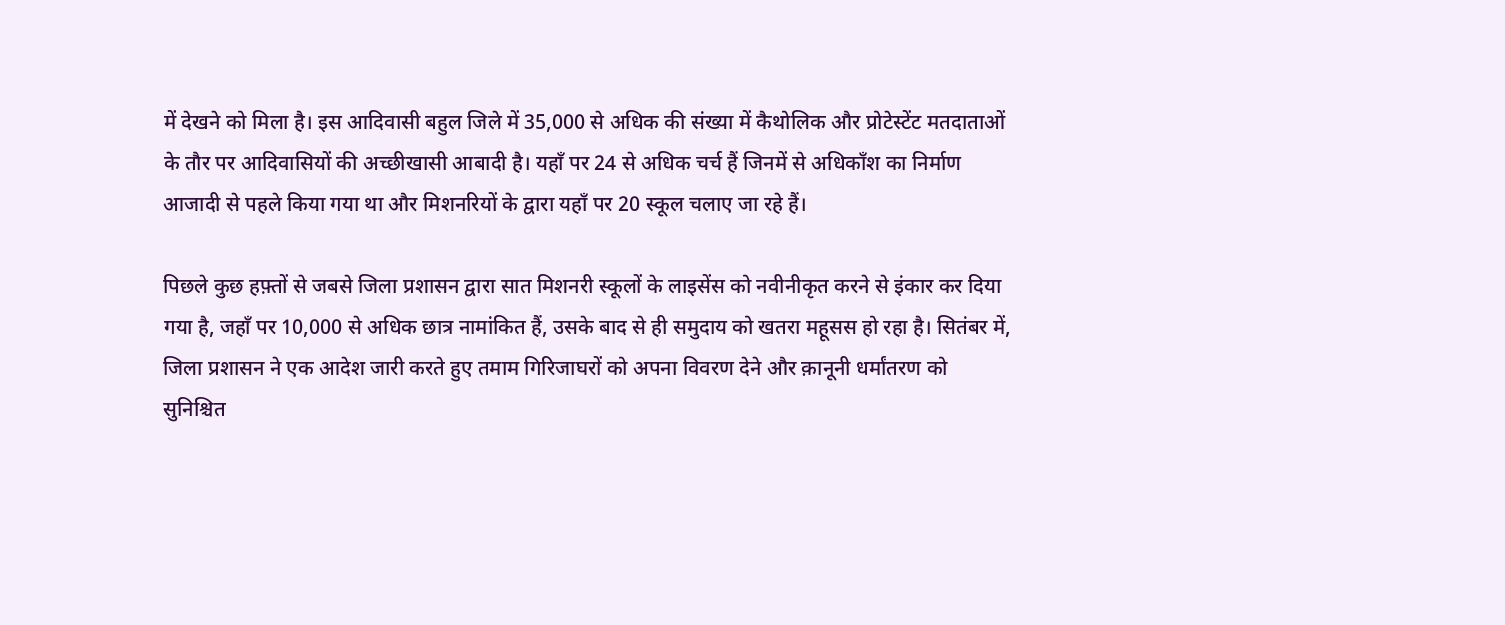में देखने को मिला है। इस आदिवासी बहुल जिले में 35,000 से अधिक की संख्या में कैथोलिक और प्रोटेस्टेंट मतदाताओं के तौर पर आदिवासियों की अच्छीखासी आबादी है। यहाँ पर 24 से अधिक चर्च हैं जिनमें से अधिकाँश का निर्माण आजादी से पहले किया गया था और मिशनरियों के द्वारा यहाँ पर 20 स्कूल चलाए जा रहे हैं।

पिछले कुछ हफ़्तों से जबसे जिला प्रशासन द्वारा सात मिशनरी स्कूलों के लाइसेंस को नवीनीकृत करने से इंकार कर दिया गया है, जहाँ पर 10,000 से अधिक छात्र नामांकित हैं, उसके बाद से ही समुदाय को खतरा महूसस हो रहा है। सितंबर में, जिला प्रशासन ने एक आदेश जारी करते हुए तमाम गिरिजाघरों को अपना विवरण देने और क़ानूनी धर्मांतरण को सुनिश्चित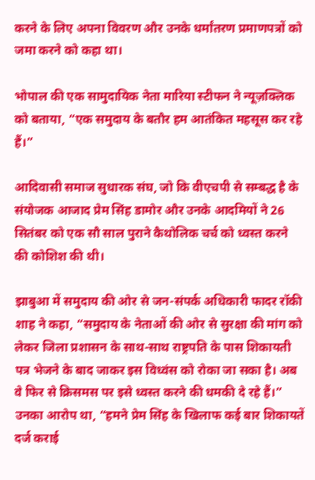करने के लिए अपना विवरण और उनके धर्मांतरण प्रमाणपत्रों को जमा करने को कहा था।

भोपाल की एक सामुदायिक नेता मारिया स्टीफन ने न्यूज़क्लिक को बताया, “एक समुदाय के बतौर हम आतंकित महसूस कर रहे हैं।”

आदिवासी समाज सुधारक संघ, जो कि वीएचपी से सम्बद्ध है के संयोजक आजाद प्रेम सिंह डामोर और उनके आदमियों ने 26 सितंबर को एक सौ साल पुराने कैथोलिक चर्च को ध्वस्त करने की कोशिश की थी।

झाबुआ में समुदाय की ओर से जन-संपर्क अधिकारी फादर रॉकी शाह ने कहा, “समुदाय के नेताओं की ओर से सुरक्षा की मांग को लेकर जिला प्रशासन के साथ-साथ राष्ट्रपति के पास शिकायती पत्र भेजने के बाद जाकर इस विध्वंस को रोका जा सका है। अब वे फिर से क्रिसमस पर इसे ध्वस्त करने की धमकी दे रहे हैं।” उनका आरोप था, “हमने प्रेम सिंह के खिलाफ कई बार शिकायतें दर्ज कराई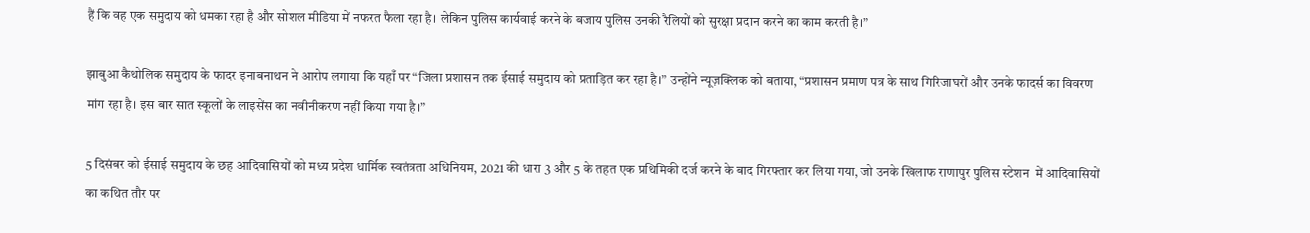हैं कि वह एक समुदाय को धमका रहा है और सोशल मीडिया में नफरत फैला रहा है। लेकिन पुलिस कार्यवाई करने के बजाय पुलिस उनकी रैलियों को सुरक्षा प्रदान करने का काम करती है।”

झाबुआ कैथोलिक समुदाय के फादर इनाबनाथन ने आरोप लगाया कि यहाँ पर “जिला प्रशासन तक ईसाई समुदाय को प्रताड़ित कर रहा है।” उन्होंने न्यूज़क्लिक को बताया, “प्रशासन प्रमाण पत्र के साथ गिरिजाघरों और उनके फादर्स का विवरण मांग रहा है। इस बार सात स्कूलों के लाइसेंस का नवीनीकरण नहीं किया गया है।”

5 दिसंबर को ईसाई समुदाय के छह आदिवासियों को मध्य प्रदेश धार्मिक स्वतंत्रता अधिनियम, 2021 की धारा 3 और 5 के तहत एक प्रथिमिकी दर्ज करने के बाद गिरफ्तार कर लिया गया, जो उनके खिलाफ राणापुर पुलिस स्टेशन  में आदिवासियों का कथित तौर पर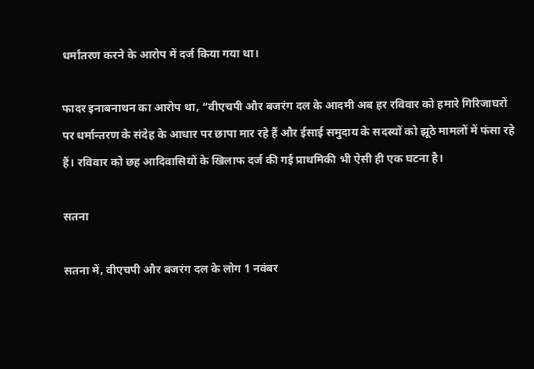धर्मांतरण करने के आरोप में दर्ज किया गया था।

फादर इनाबनाथन का आरोप था, “वीएचपी और बजरंग दल के आदमी अब हर रविवार को हमारे गिरिजाघरों पर धर्मान्तरण के संदेह के आधार पर छापा मार रहे हैं और ईसाई समुदाय के सदस्यों को झूठे मामलों में फंसा रहे हैं। रविवार को छह आदिवासियों के खिलाफ दर्ज की गई प्राथमिकी भी ऐसी ही एक घटना है।

सतना

सतना में, वीएचपी और बजरंग दल के लोग 1 नवंबर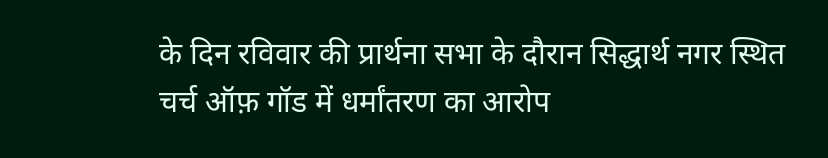के दिन रविवार की प्रार्थना सभा के दौरान सिद्धार्थ नगर स्थित चर्च ऑफ़ गॉड में धर्मांतरण का आरोप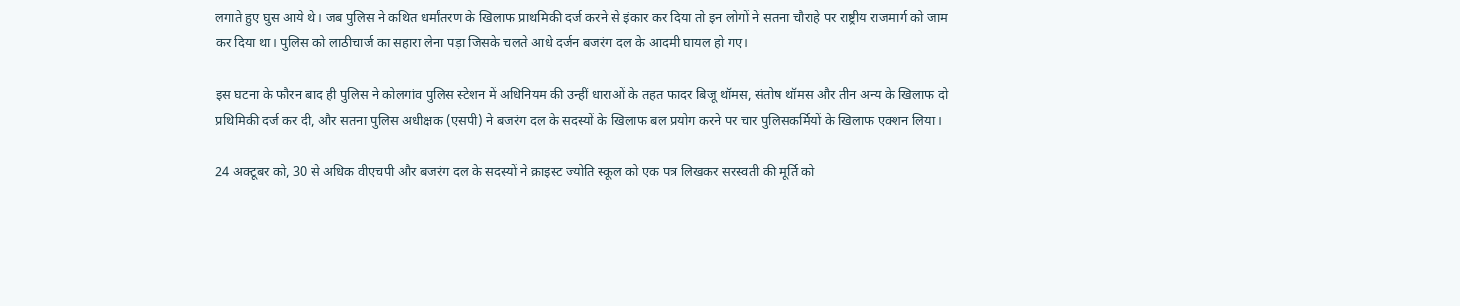लगाते हुए घुस आये थे। जब पुलिस ने कथित धर्मांतरण के खिलाफ प्राथमिकी दर्ज करने से इंकार कर दिया तो इन लोगों ने सतना चौराहे पर राष्ट्रीय राजमार्ग को जाम कर दिया था। पुलिस को लाठीचार्ज का सहारा लेना पड़ा जिसके चलते आधे दर्जन बजरंग दल के आदमी घायल हो गए।

इस घटना के फौरन बाद ही पुलिस ने कोलगांव पुलिस स्टेशन में अधिनियम की उन्हीं धाराओं के तहत फादर बिजू थॉमस, संतोष थॉमस और तीन अन्य के खिलाफ दो प्रथिमिकी दर्ज कर दी, और सतना पुलिस अधीक्षक (एसपी) ने बजरंग दल के सदस्यों के खिलाफ बल प्रयोग करने पर चार पुलिसकर्मियों के खिलाफ एक्शन लिया।

24 अक्टूबर को, 30 से अधिक वीएचपी और बजरंग दल के सदस्यों ने क्राइस्ट ज्योति स्कूल को एक पत्र लिखकर सरस्वती की मूर्ति को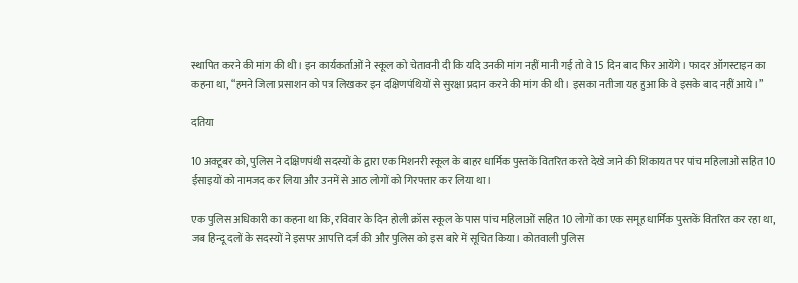स्थापित करने की मांग की थी। इन कार्यकर्ताओं ने स्कूल को चेतावनी दी कि यदि उनकी मांग नहीं मानी गई तो वे 15 दिन बाद फिर आयेंगे। फादर ऑगस्टाइन का कहना था, “हमने जिला प्रसाशन को पत्र लिखकर इन दक्षिणपंथियों से सुरक्षा प्रदान करने की मांग की थी। इसका नतीजा यह हुआ कि वे इसके बाद नहीं आये।”

दतिया

10 अक्टूबर को, पुलिस ने दक्षिणपंथी सदस्यों के द्वारा एक मिशनरी स्कूल के बाहर धार्मिक पुस्तकें वितरित करते देखे जाने की शिकायत पर पांच महिलाओं सहित 10 ईसाइयों को नामजद कर लिया और उनमें से आठ लोगों को गिरफ्तार कर लिया था।

एक पुलिस अधिकारी का कहना था कि, रविवार के दिन होली क्रॉस स्कूल के पास पांच महिलाओं सहित 10 लोगों का एक समूह धार्मिक पुस्तकें वितरित कर रहा था, जब हिन्दू दलों के सदस्यों ने इसपर आपत्ति दर्ज की और पुलिस को इस बारे में सूचित किया। कोतवाली पुलिस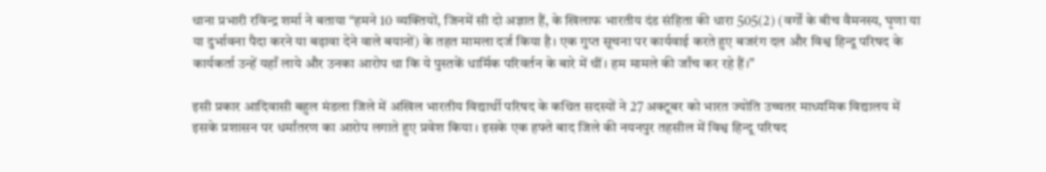थाना प्रभारी रविन्द्र शर्मा ने बताया “हमने 10 व्यक्तियों, जिनमें सी दो अज्ञात हैं, के खिलाफ भारतीय दंड संहिता की धारा 505(2) (वर्गों के बीच वैमनस्य, घृणा या या दुर्भावना पैदा करने या बढ़ावा देने वाले बयानों) के तहत मामला दर्ज किया है। एक गुप्त सूचना पर कार्यवाई करते हुए बजरंग दल और विश्व हिन्दू परिषद के कार्यकर्ता उन्हें यहाँ लाये और उनका आरोप था कि ये पुस्तकें धार्मिक परिवर्तन के बारे में थीं। हम मामले की जाँच कर रहे हैं।”

इसी प्रकार आदिवासी बहुल मंडला जिले में अखिल भारतीय विद्यार्थी परिषद के कथित सदस्यों ने 27 अक्टूबर को भारत ज्योति उच्चतर माध्यमिक विद्यालय में इसके प्रशासन पर धर्मांतरण का आरोप लगाते हुए प्रवेश किया। इसके एक हफ्ते बाद जिले की नयनपुर तहसील में विश्व हिन्दू परिषद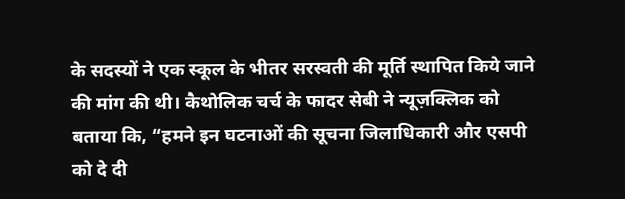के सदस्यों ने एक स्कूल के भीतर सरस्वती की मूर्ति स्थापित किये जाने की मांग की थी। कैथोलिक चर्च के फादर सेबी ने न्यूज़क्लिक को बताया कि, “हमने इन घटनाओं की सूचना जिलाधिकारी और एसपी को दे दी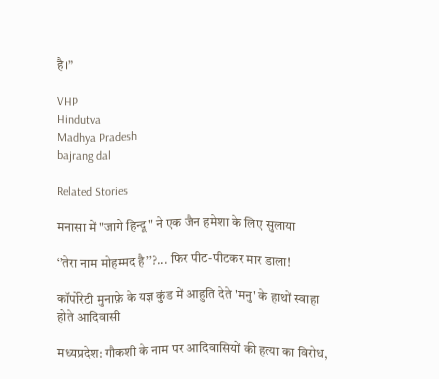है।”

VHP
Hindutva
Madhya Pradesh
bajrang dal

Related Stories

मनासा में "जागे हिन्दू" ने एक जैन हमेशा के लिए सुलाया

‘’तेरा नाम मोहम्मद है’’?... फिर पीट-पीटकर मार डाला!

कॉर्पोरेटी मुनाफ़े के यज्ञ कुंड में आहुति देते 'मनु' के हाथों स्वाहा होते आदिवासी

मध्यप्रदेश: गौकशी के नाम पर आदिवासियों की हत्या का विरोध,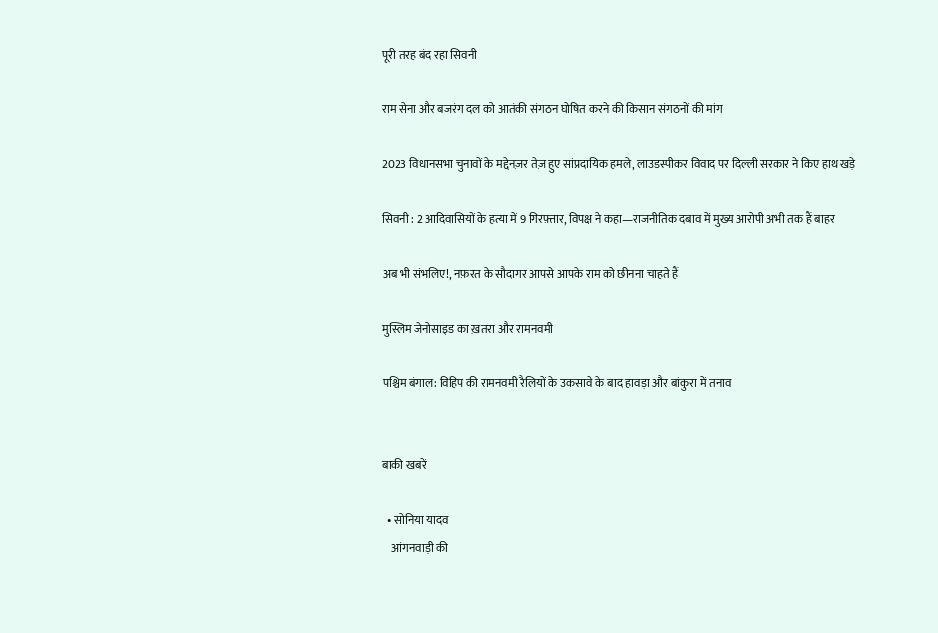पूरी तरह बंद रहा सिवनी

राम सेना और बजरंग दल को आतंकी संगठन घोषित करने की किसान संगठनों की मांग

2023 विधानसभा चुनावों के मद्देनज़र तेज़ हुए सांप्रदायिक हमले, लाउडस्पीकर विवाद पर दिल्ली सरकार ने किए हाथ खड़े

सिवनी : 2 आदिवासियों के हत्या में 9 गिरफ़्तार, विपक्ष ने कहा—राजनीतिक दबाव में मुख्य आरोपी अभी तक हैं बाहर

अब भी संभलिए!, नफ़रत के सौदागर आपसे आपके राम को छीनना चाहते हैं

मुस्लिम जेनोसाइड का ख़तरा और रामनवमी

पश्चिम बंगाल: विहिप की रामनवमी रैलियों के उकसावे के बाद हावड़ा और बांकुरा में तनाव


बाकी खबरें

  • सोनिया यादव
    आंगनवाड़ी की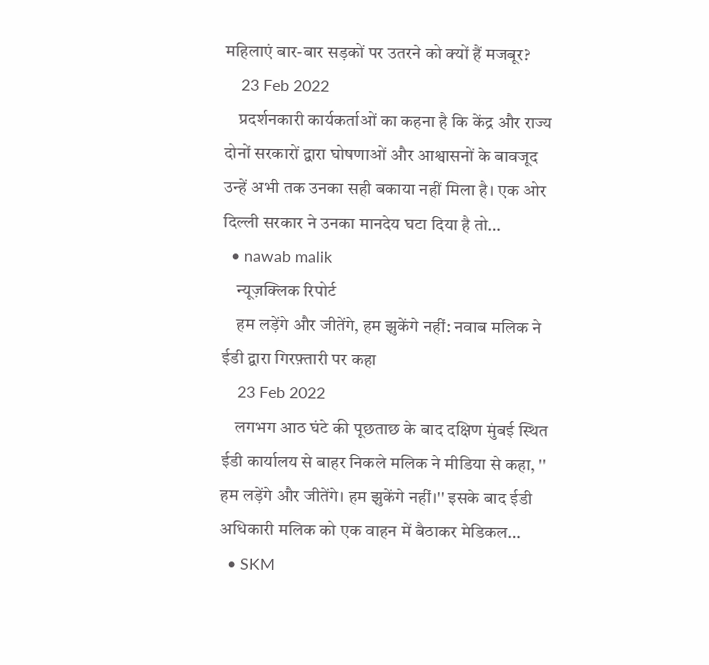महिलाएं बार-बार सड़कों पर उतरने को क्यों हैं मजबूर?
    23 Feb 2022
    प्रदर्शनकारी कार्यकर्ताओं का कहना है कि केंद्र और राज्य दोनों सरकारों द्वारा घोषणाओं और आश्वासनों के बावजूद उन्हें अभी तक उनका सही बकाया नहीं मिला है। एक ओर दिल्ली सरकार ने उनका मानदेय घटा दिया है तो…
  • nawab malik
    न्यूज़क्लिक रिपोर्ट
    हम लड़ेंगे और जीतेंगे, हम झुकेंगे नहीं: नवाब मलिक ने ईडी द्वारा गिरफ़्तारी पर कहा
    23 Feb 2022
    लगभग आठ घंटे की पूछताछ के बाद दक्षिण मुंबई स्थित ईडी कार्यालय से बाहर निकले मलिक ने मीडिया से कहा, '' हम लड़ेंगे और जीतेंगे। हम झुकेंगे नहीं।'' इसके बाद ईडी अधिकारी मलिक को एक वाहन में बैठाकर मेडिकल…
  • SKM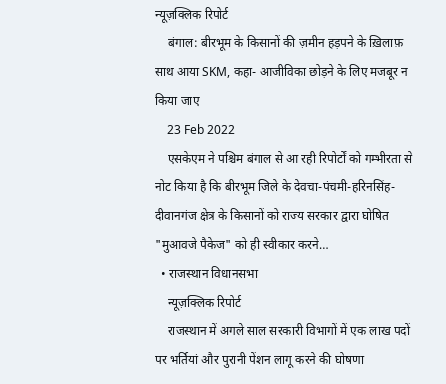न्यूज़क्लिक रिपोर्ट
    बंगाल: बीरभूम के किसानों की ज़मीन हड़पने के ख़िलाफ़ साथ आया SKM, कहा- आजीविका छोड़ने के लिए मजबूर न किया जाए
    23 Feb 2022
    एसकेएम ने पश्चिम बंगाल से आ रही रिपोर्टों को गम्भीरता से नोट किया है कि बीरभूम जिले के देवचा-पंचमी-हरिनसिंह-दीवानगंज क्षेत्र के किसानों को राज्य सरकार द्वारा घोषित "मुआवजे पैकेज" को ही स्वीकार करने…
  • राजस्थान विधानसभा
    न्यूज़क्लिक रिपोर्ट
    राजस्थान में अगले साल सरकारी विभागों में एक लाख पदों पर भर्तियां और पुरानी पेंशन लागू करने की घोषणा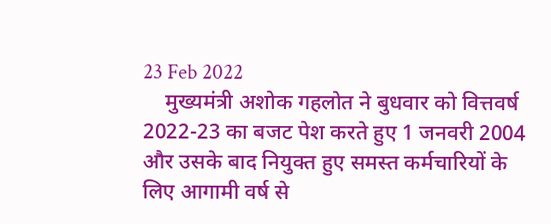23 Feb 2022
    मुख्यमंत्री अशोक गहलोत ने बुधवार को वित्तवर्ष 2022-23 का बजट पेश करते हुए 1 जनवरी 2004 और उसके बाद नियुक्त हुए समस्त कर्मचारियों के लिए आगामी वर्ष से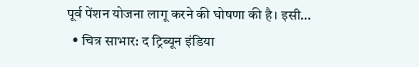पूर्व पेंशन योजना लागू करने की घोषणा की है। इसी…
  • चित्र साभार: द ट्रिब्यून इंडिया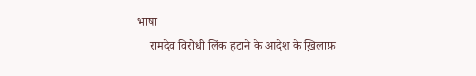भाषा
    रामदेव विरोधी लिंक हटाने के आदेश के ख़िलाफ़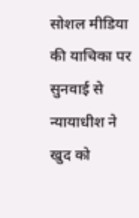सोशल मीडिया की याचिका पर सुनवाई से न्यायाधीश ने खुद को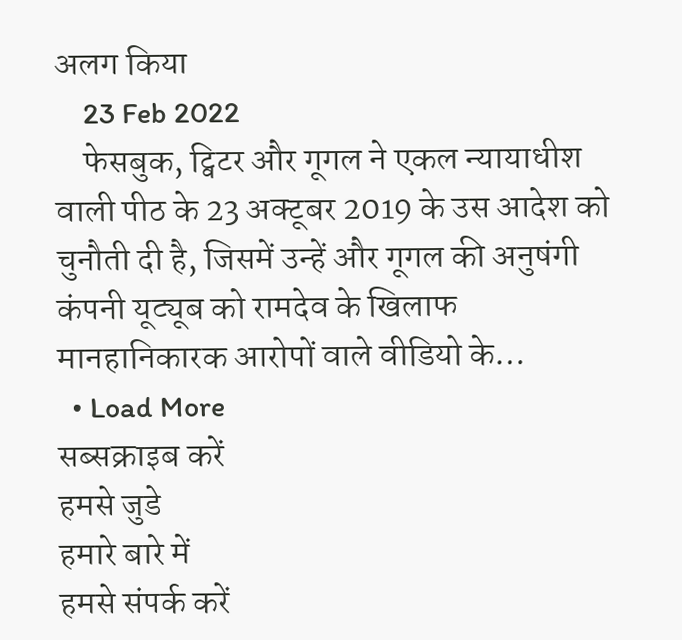अलग किया
    23 Feb 2022
    फेसबुक, ट्विटर और गूगल ने एकल न्यायाधीश वाली पीठ के 23 अक्टूबर 2019 के उस आदेश को चुनौती दी है, जिसमें उन्हें और गूगल की अनुषंगी कंपनी यूट्यूब को रामदेव के खिलाफ मानहानिकारक आरोपों वाले वीडियो के…
  • Load More
सब्सक्राइब करें
हमसे जुडे
हमारे बारे में
हमसे संपर्क करें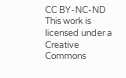CC BY-NC-ND This work is licensed under a Creative Commons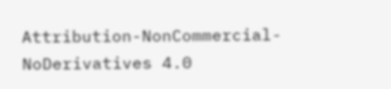Attribution-NonCommercial-NoDerivatives 4.0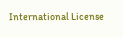International License